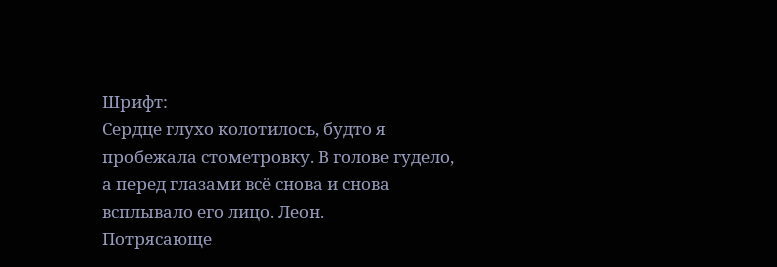Шрифт:
Сердце глухо колотилось, будто я пробежала стометровку. В голове гудело, а перед глазами всё снова и снова всплывало его лицо. Леон.
Потрясающе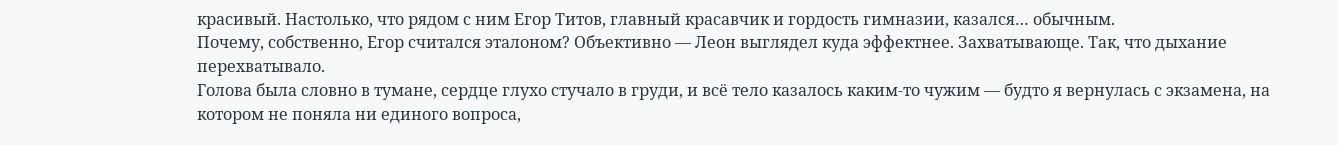красивый. Настолько, что рядом с ним Егор Титов, главный красавчик и гордость гимназии, казался… обычным.
Почему, собственно, Егор считался эталоном? Объективно — Леон выглядел куда эффектнее. Захватывающе. Так, что дыхание перехватывало.
Голова была словно в тумане, сердце глухо стучало в груди, и всё тело казалось каким-то чужим — будто я вернулась с экзамена, на котором не поняла ни единого вопроса,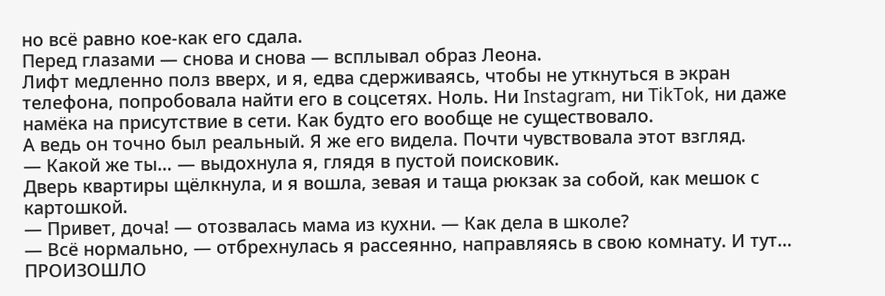но всё равно кое-как его сдала.
Перед глазами — снова и снова — всплывал образ Леона.
Лифт медленно полз вверх, и я, едва сдерживаясь, чтобы не уткнуться в экран телефона, попробовала найти его в соцсетях. Ноль. Ни Instagram, ни TikTok, ни даже намёка на присутствие в сети. Как будто его вообще не существовало.
А ведь он точно был реальный. Я же его видела. Почти чувствовала этот взгляд.
— Какой же ты… — выдохнула я, глядя в пустой поисковик.
Дверь квартиры щёлкнула, и я вошла, зевая и таща рюкзак за собой, как мешок с картошкой.
— Привет, доча! — отозвалась мама из кухни. — Как дела в школе?
— Всё нормально, — отбрехнулась я рассеянно, направляясь в свою комнату. И тут…
ПРОИЗОШЛО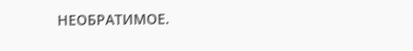НЕОБРАТИМОЕ.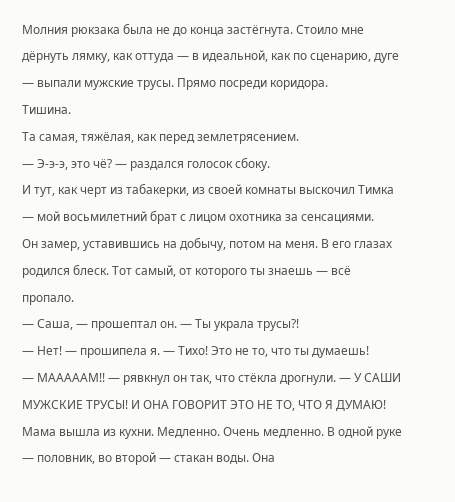Молния рюкзака была не до конца застёгнута. Стоило мне дёрнуть лямку, как оттуда — в идеальной, как по сценарию, дуге — выпали мужские трусы. Прямо посреди коридора.
Тишина.
Та самая, тяжёлая, как перед землетрясением.
— Э-э-э, это чё? — раздался голосок сбоку.
И тут, как черт из табакерки, из своей комнаты выскочил Тимка — мой восьмилетний брат с лицом охотника за сенсациями.
Он замер, уставившись на добычу, потом на меня. В его глазах родился блеск. Тот самый, от которого ты знаешь — всё пропало.
— Саша, — прошептал он. — Ты украла трусы?!
— Нет! — прошипела я. — Тихо! Это не то, что ты думаешь!
— МАААААМ!! — рявкнул он так, что стёкла дрогнули. — У САШИ МУЖСКИЕ ТРУСЫ! И ОНА ГОВОРИТ ЭТО НЕ ТО, ЧТО Я ДУМАЮ!
Мама вышла из кухни. Медленно. Очень медленно. В одной руке — половник, во второй — стакан воды. Она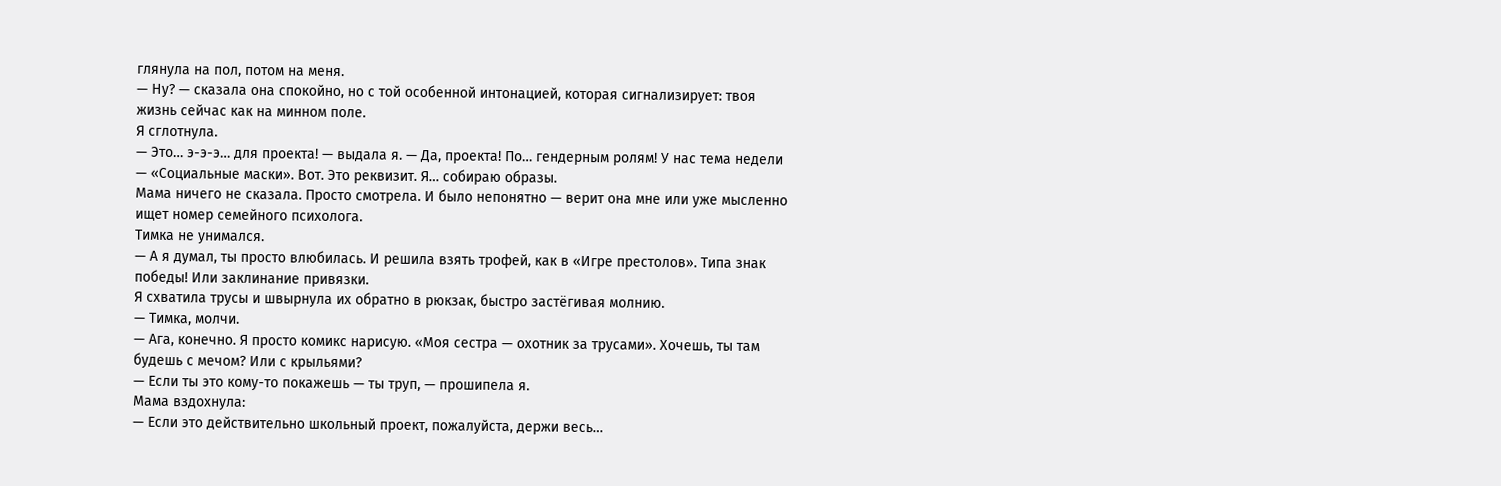глянула на пол, потом на меня.
— Ну? — сказала она спокойно, но с той особенной интонацией, которая сигнализирует: твоя жизнь сейчас как на минном поле.
Я сглотнула.
— Это… э-э-э… для проекта! — выдала я. — Да, проекта! По… гендерным ролям! У нас тема недели — «Социальные маски». Вот. Это реквизит. Я… собираю образы.
Мама ничего не сказала. Просто смотрела. И было непонятно — верит она мне или уже мысленно ищет номер семейного психолога.
Тимка не унимался.
— А я думал, ты просто влюбилась. И решила взять трофей, как в «Игре престолов». Типа знак победы! Или заклинание привязки.
Я схватила трусы и швырнула их обратно в рюкзак, быстро застёгивая молнию.
— Тимка, молчи.
— Ага, конечно. Я просто комикс нарисую. «Моя сестра — охотник за трусами». Хочешь, ты там будешь с мечом? Или с крыльями?
— Если ты это кому-то покажешь — ты труп, — прошипела я.
Мама вздохнула:
— Если это действительно школьный проект, пожалуйста, держи весь…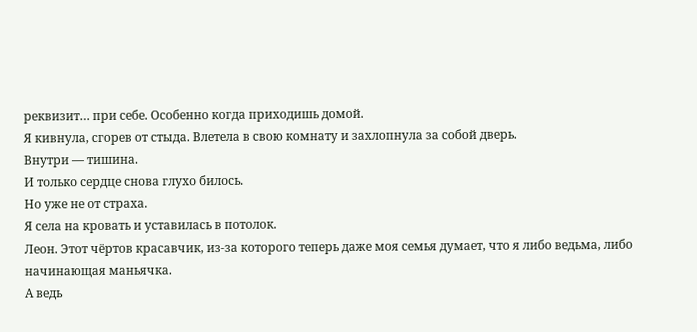реквизит… при себе. Особенно когда приходишь домой.
Я кивнула, сгорев от стыда. Влетела в свою комнату и захлопнула за собой дверь.
Внутри — тишина.
И только сердце снова глухо билось.
Но уже не от страха.
Я села на кровать и уставилась в потолок.
Леон. Этот чёртов красавчик, из-за которого теперь даже моя семья думает, что я либо ведьма, либо начинающая маньячка.
А ведь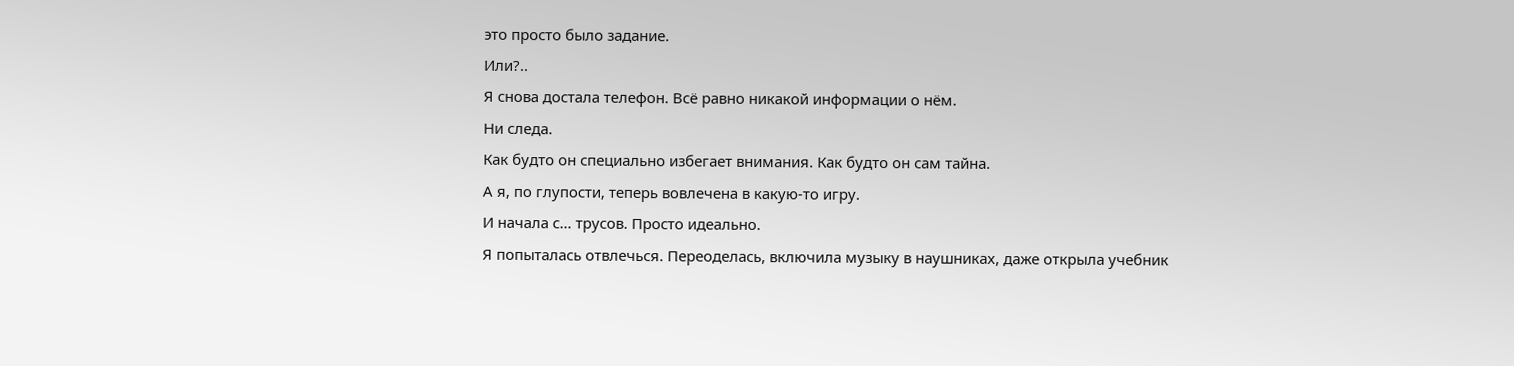это просто было задание.
Или?..
Я снова достала телефон. Всё равно никакой информации о нём.
Ни следа.
Как будто он специально избегает внимания. Как будто он сам тайна.
А я, по глупости, теперь вовлечена в какую-то игру.
И начала с… трусов. Просто идеально.
Я попыталась отвлечься. Переоделась, включила музыку в наушниках, даже открыла учебник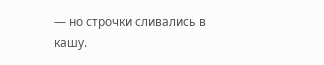— но строчки сливались в кашу.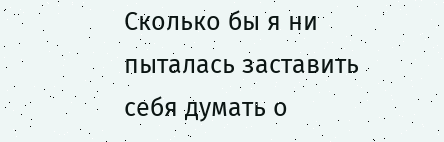Сколько бы я ни пыталась заставить себя думать о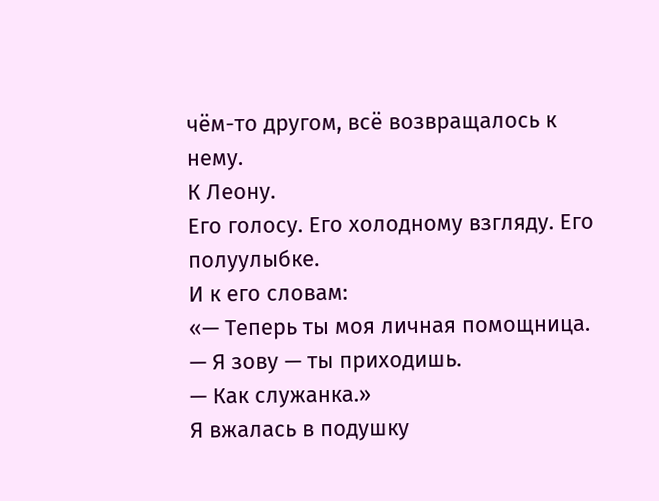чём-то другом, всё возвращалось к нему.
К Леону.
Его голосу. Его холодному взгляду. Его полуулыбке.
И к его словам:
«— Теперь ты моя личная помощница.
— Я зову — ты приходишь.
— Как служанка.»
Я вжалась в подушку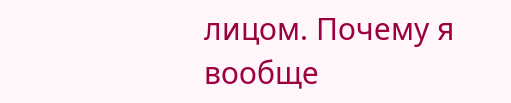лицом. Почему я вообще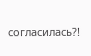согласилась?!